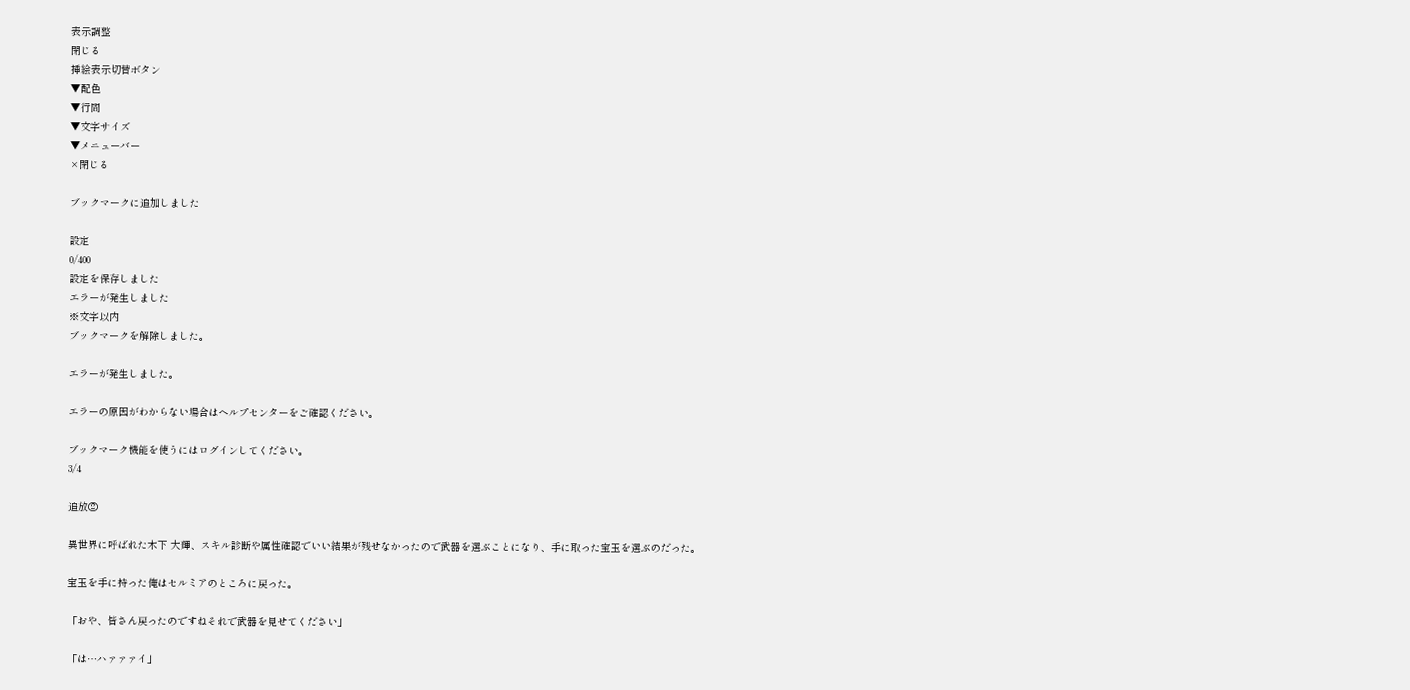表示調整
閉じる
挿絵表示切替ボタン
▼配色
▼行間
▼文字サイズ
▼メニューバー
×閉じる

ブックマークに追加しました

設定
0/400
設定を保存しました
エラーが発生しました
※文字以内
ブックマークを解除しました。

エラーが発生しました。

エラーの原因がわからない場合はヘルプセンターをご確認ください。

ブックマーク機能を使うにはログインしてください。
3/4

追放②

異世界に呼ばれた木下 大輝、スキル診断や属性確認でいい結果が残せなかったので武器を選ぶことになり、手に取った宝玉を選ぶのだった。

宝玉を手に持った俺はセルミアのところに戻った。

「おや、皆さん戻ったのですねそれで武器を見せてください」

「は…ハァァァイ」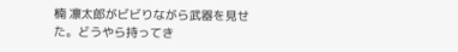楠 凛太郎がビビりながら武器を見せた。どうやら持ってき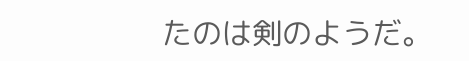たのは剣のようだ。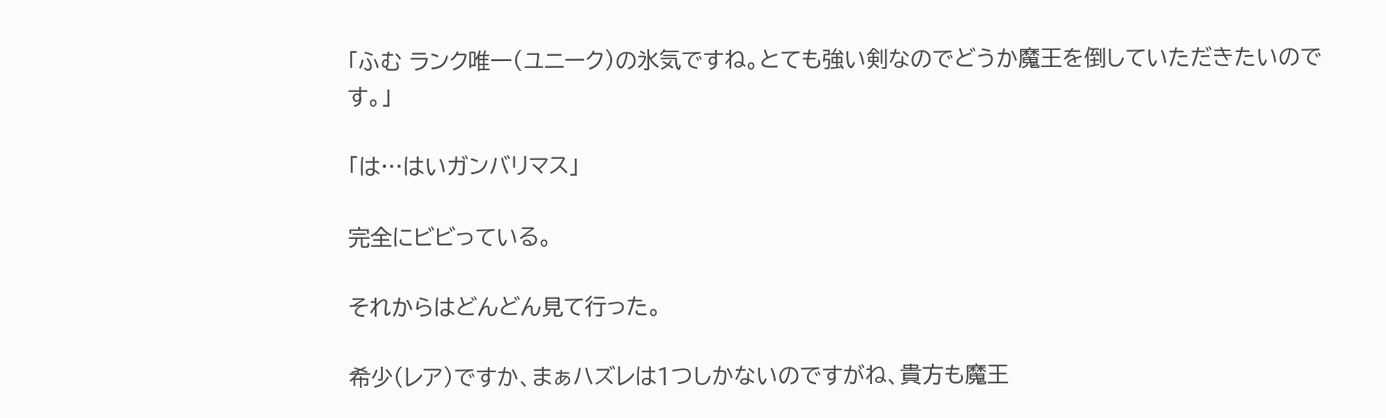「ふむ ランク唯一(ユニーク)の氷気ですね。とても強い剣なのでどうか魔王を倒していただきたいのです。」

「は…はいガンバリマス」

完全にビビっている。

それからはどんどん見て行った。

希少(レア)ですか、まぁハズレは1つしかないのですがね、貴方も魔王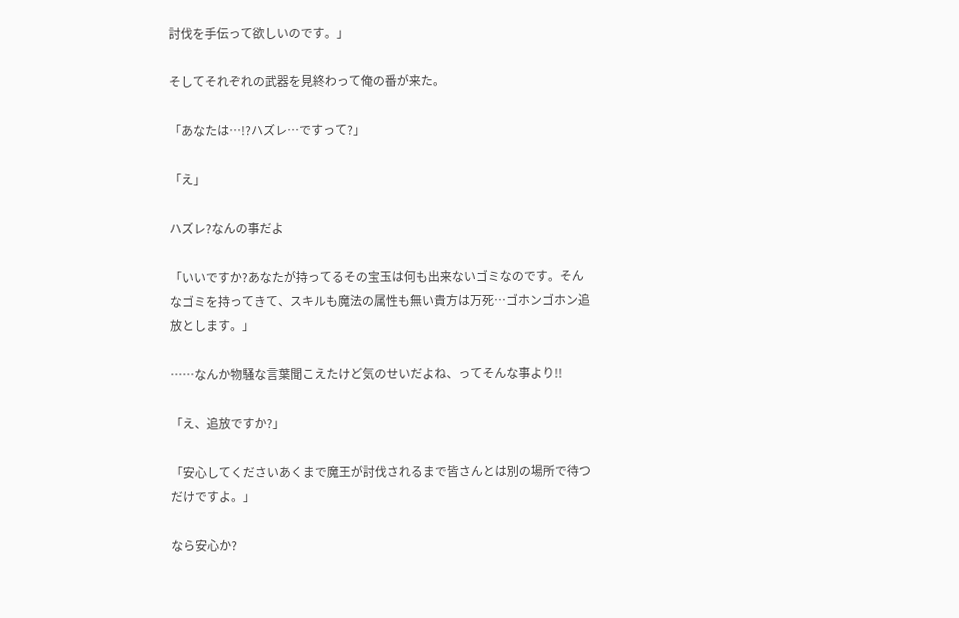討伐を手伝って欲しいのです。」

そしてそれぞれの武器を見終わって俺の番が来た。

「あなたは…!?ハズレ…ですって?」

「え」

ハズレ?なんの事だよ

「いいですか?あなたが持ってるその宝玉は何も出来ないゴミなのです。そんなゴミを持ってきて、スキルも魔法の属性も無い貴方は万死…ゴホンゴホン追放とします。」

……なんか物騒な言葉聞こえたけど気のせいだよね、ってそんな事より!!

「え、追放ですか?」

「安心してくださいあくまで魔王が討伐されるまで皆さんとは別の場所で待つだけですよ。」

なら安心か?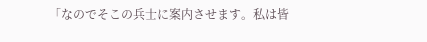「なのでそこの兵士に案内させます。私は皆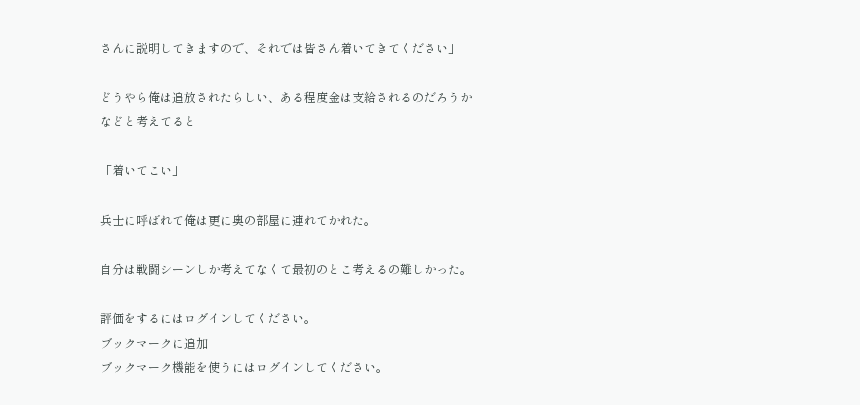さんに説明してきますので、それでは皆さん着いてきてください」

どうやら俺は追放されたらしい、ある程度金は支給されるのだろうかなどと考えてると

「着いてこい」

兵士に呼ばれて俺は更に奥の部屋に連れてかれた。

自分は戦闘シーンしか考えてなくて最初のとこ考えるの難しかった。

評価をするにはログインしてください。
ブックマークに追加
ブックマーク機能を使うにはログインしてください。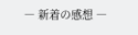― 新着の感想 ―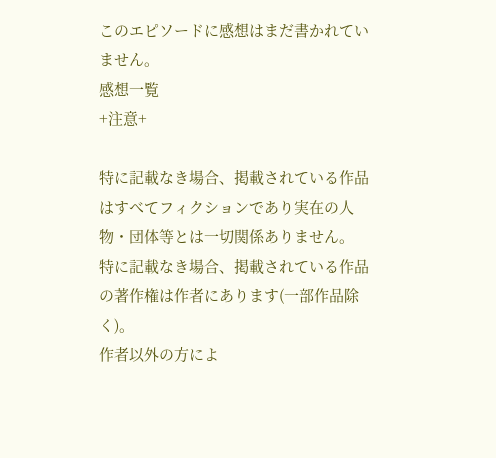このエピソードに感想はまだ書かれていません。
感想一覧
+注意+

特に記載なき場合、掲載されている作品はすべてフィクションであり実在の人物・団体等とは一切関係ありません。
特に記載なき場合、掲載されている作品の著作権は作者にあります(一部作品除く)。
作者以外の方によ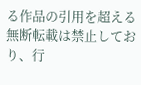る作品の引用を超える無断転載は禁止しており、行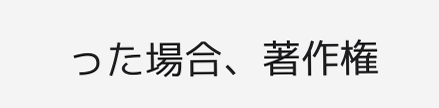った場合、著作権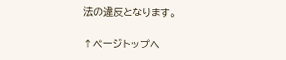法の違反となります。

↑ページトップへ